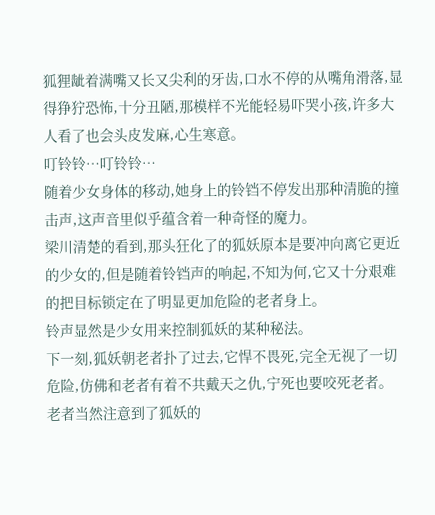狐狸龇着满嘴又长又尖利的牙齿,口水不停的从嘴角滑落,显得狰狞恐怖,十分丑陋,那模样不光能轻易吓哭小孩,许多大人看了也会头皮发麻,心生寒意。
叮铃铃…叮铃铃…
随着少女身体的移动,她身上的铃铛不停发出那种清脆的撞击声,这声音里似乎蕴含着一种奇怪的魔力。
梁川清楚的看到,那头狂化了的狐妖原本是要冲向离它更近的少女的,但是随着铃铛声的响起,不知为何,它又十分艰难的把目标锁定在了明显更加危险的老者身上。
铃声显然是少女用来控制狐妖的某种秘法。
下一刻,狐妖朝老者扑了过去,它悍不畏死,完全无视了一切危险,仿佛和老者有着不共戴天之仇,宁死也要咬死老者。
老者当然注意到了狐妖的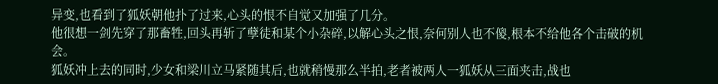异变,也看到了狐妖朝他扑了过来,心头的恨不自觉又加强了几分。
他很想一剑先穿了那畜牲,回头再斩了孽徒和某个小杂碎,以解心头之恨,奈何别人也不傻,根本不给他各个击破的机会。
狐妖冲上去的同时,少女和梁川立马紧随其后,也就稍慢那么半拍,老者被两人一狐妖从三面夹击,战也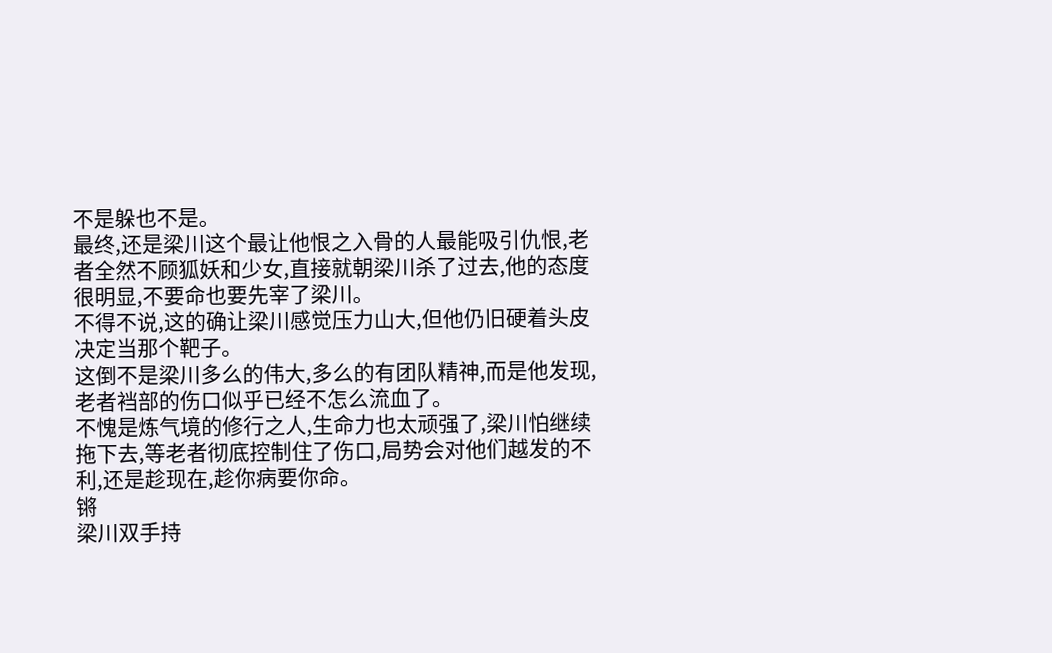不是躲也不是。
最终,还是梁川这个最让他恨之入骨的人最能吸引仇恨,老者全然不顾狐妖和少女,直接就朝梁川杀了过去,他的态度很明显,不要命也要先宰了梁川。
不得不说,这的确让梁川感觉压力山大,但他仍旧硬着头皮决定当那个靶子。
这倒不是梁川多么的伟大,多么的有团队精神,而是他发现,老者裆部的伤口似乎已经不怎么流血了。
不愧是炼气境的修行之人,生命力也太顽强了,梁川怕继续拖下去,等老者彻底控制住了伤口,局势会对他们越发的不利,还是趁现在,趁你病要你命。
锵
梁川双手持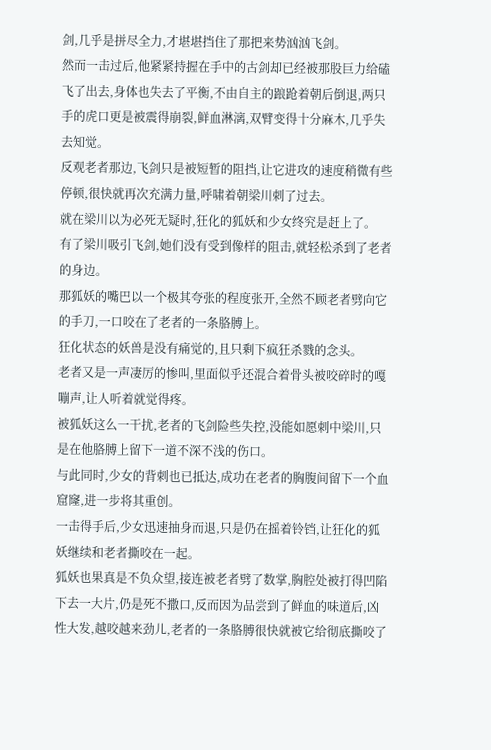剑,几乎是拼尽全力,才堪堪挡住了那把来势汹汹飞剑。
然而一击过后,他紧紧持握在手中的古剑却已经被那股巨力给磕飞了出去,身体也失去了平衡,不由自主的踉跄着朝后倒退,两只手的虎口更是被震得崩裂,鲜血淋漓,双臂变得十分麻木,几乎失去知觉。
反观老者那边,飞剑只是被短暂的阻挡,让它进攻的速度稍微有些停顿,很快就再次充满力量,呼啸着朝梁川刺了过去。
就在梁川以为必死无疑时,狂化的狐妖和少女终究是赶上了。
有了梁川吸引飞剑,她们没有受到像样的阻击,就轻松杀到了老者的身边。
那狐妖的嘴巴以一个极其夸张的程度张开,全然不顾老者劈向它的手刀,一口咬在了老者的一条胳膊上。
狂化状态的妖兽是没有痛觉的,且只剩下疯狂杀戮的念头。
老者又是一声凄厉的惨叫,里面似乎还混合着骨头被咬碎时的嘎嘣声,让人听着就觉得疼。
被狐妖这么一干扰,老者的飞剑险些失控,没能如愿刺中梁川,只是在他胳膊上留下一道不深不浅的伤口。
与此同时,少女的背刺也已抵达,成功在老者的胸腹间留下一个血窟窿,进一步将其重创。
一击得手后,少女迅速抽身而退,只是仍在摇着铃铛,让狂化的狐妖继续和老者撕咬在一起。
狐妖也果真是不负众望,接连被老者劈了数掌,胸腔处被打得凹陷下去一大片,仍是死不撒口,反而因为品尝到了鲜血的味道后,凶性大发,越咬越来劲儿,老者的一条胳膊很快就被它给彻底撕咬了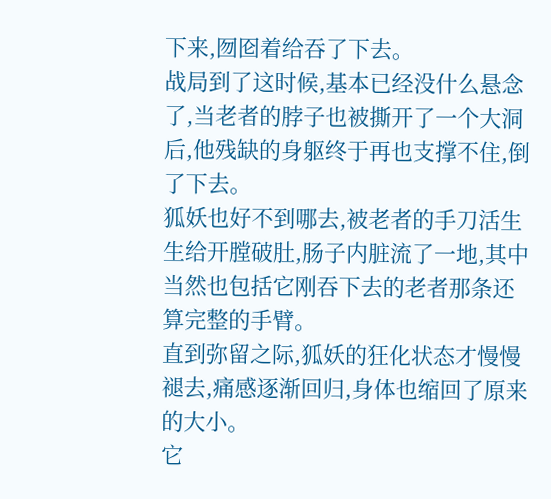下来,囫囵着给吞了下去。
战局到了这时候,基本已经没什么悬念了,当老者的脖子也被撕开了一个大洞后,他残缺的身躯终于再也支撑不住,倒了下去。
狐妖也好不到哪去,被老者的手刀活生生给开膛破肚,肠子内脏流了一地,其中当然也包括它刚吞下去的老者那条还算完整的手臂。
直到弥留之际,狐妖的狂化状态才慢慢褪去,痛感逐渐回归,身体也缩回了原来的大小。
它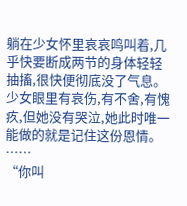躺在少女怀里哀哀鸣叫着,几乎快要断成两节的身体轻轻抽搐,很快便彻底没了气息。
少女眼里有哀伤,有不舍,有愧疚,但她没有哭泣,她此时唯一能做的就是记住这份恩情。
……
“你叫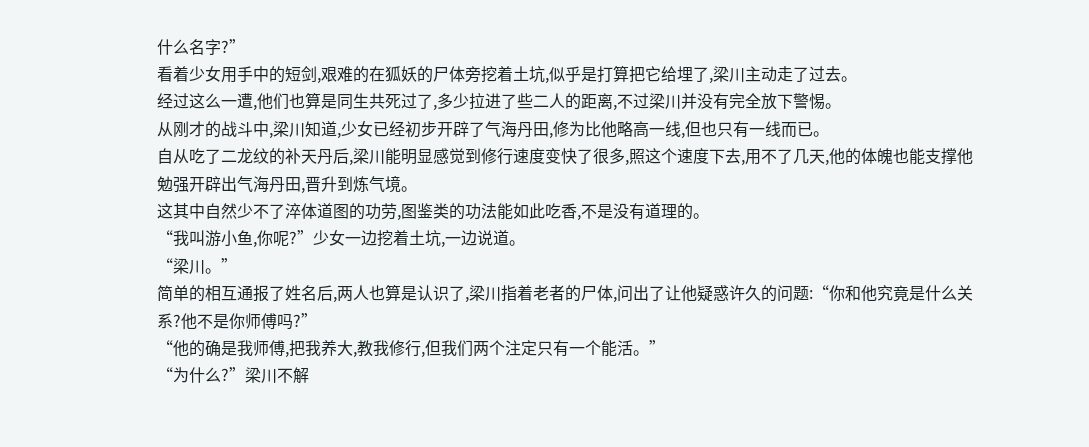什么名字?”
看着少女用手中的短剑,艰难的在狐妖的尸体旁挖着土坑,似乎是打算把它给埋了,梁川主动走了过去。
经过这么一遭,他们也算是同生共死过了,多少拉进了些二人的距离,不过梁川并没有完全放下警惕。
从刚才的战斗中,梁川知道,少女已经初步开辟了气海丹田,修为比他略高一线,但也只有一线而已。
自从吃了二龙纹的补天丹后,梁川能明显感觉到修行速度变快了很多,照这个速度下去,用不了几天,他的体魄也能支撑他勉强开辟出气海丹田,晋升到炼气境。
这其中自然少不了淬体道图的功劳,图鉴类的功法能如此吃香,不是没有道理的。
“我叫游小鱼,你呢?”少女一边挖着土坑,一边说道。
“梁川。”
简单的相互通报了姓名后,两人也算是认识了,梁川指着老者的尸体,问出了让他疑惑许久的问题:“你和他究竟是什么关系?他不是你师傅吗?”
“他的确是我师傅,把我养大,教我修行,但我们两个注定只有一个能活。”
“为什么?”梁川不解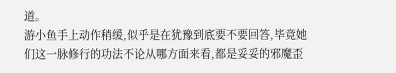道。
游小鱼手上动作稍缓,似乎是在犹豫到底要不要回答,毕竟她们这一脉修行的功法不论从哪方面来看,都是妥妥的邪魔歪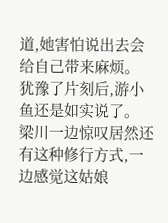道,她害怕说出去会给自己带来麻烦。
犹豫了片刻后,游小鱼还是如实说了。
梁川一边惊叹居然还有这种修行方式,一边感觉这姑娘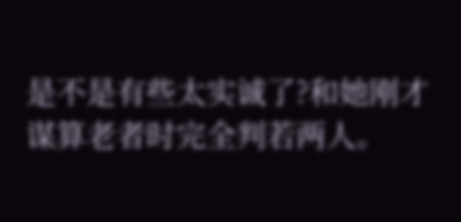是不是有些太实诚了?和她刚才谋算老者时完全判若两人。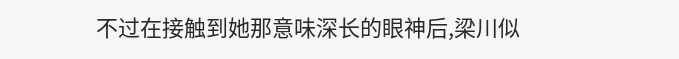不过在接触到她那意味深长的眼神后,梁川似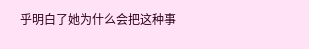乎明白了她为什么会把这种事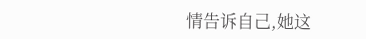情告诉自己,她这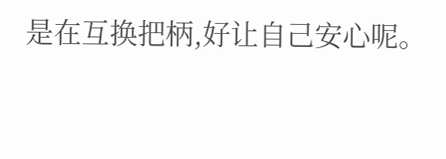是在互换把柄,好让自己安心呢。